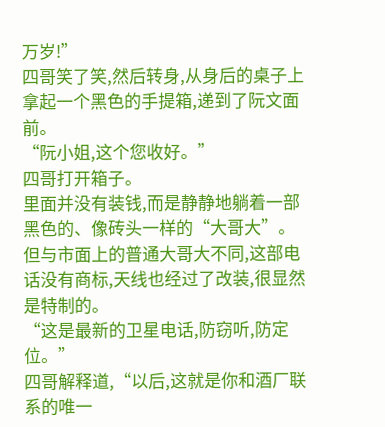万岁!”
四哥笑了笑,然后转身,从身后的桌子上拿起一个黑色的手提箱,递到了阮文面前。
“阮小姐,这个您收好。”
四哥打开箱子。
里面并没有装钱,而是静静地躺着一部黑色的、像砖头一样的“大哥大”。
但与市面上的普通大哥大不同,这部电话没有商标,天线也经过了改装,很显然是特制的。
“这是最新的卫星电话,防窃听,防定位。”
四哥解释道,“以后,这就是你和酒厂联系的唯一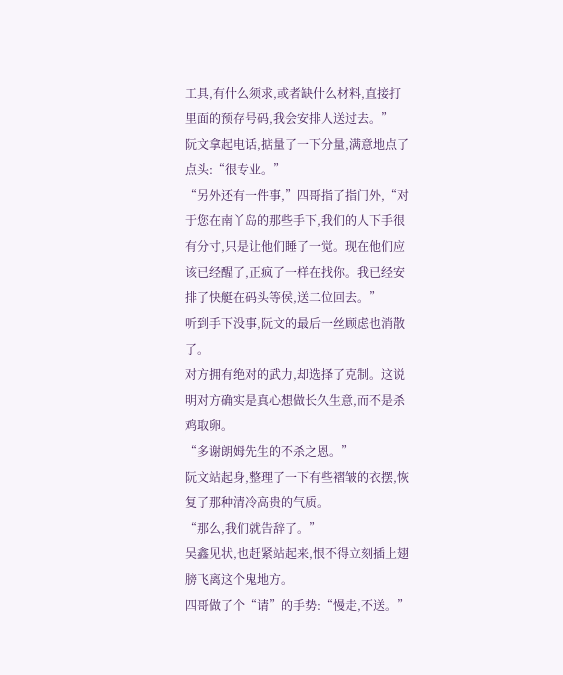工具,有什么须求,或者缺什么材料,直接打里面的预存号码,我会安排人送过去。”
阮文拿起电话,掂量了一下分量,满意地点了点头:“很专业。”
“另外还有一件事,”四哥指了指门外,“对于您在南丫岛的那些手下,我们的人下手很有分寸,只是让他们睡了一觉。现在他们应该已经醒了,正疯了一样在找你。我已经安排了快艇在码头等侯,送二位回去。”
听到手下没事,阮文的最后一丝顾虑也消散了。
对方拥有绝对的武力,却选择了克制。这说明对方确实是真心想做长久生意,而不是杀鸡取卵。
“多谢朗姆先生的不杀之恩。”
阮文站起身,整理了一下有些褶皱的衣摆,恢复了那种清冷高贵的气质。
“那么,我们就告辞了。”
吴鑫见状,也赶紧站起来,恨不得立刻插上翅膀飞离这个鬼地方。
四哥做了个“请”的手势:“慢走,不送。”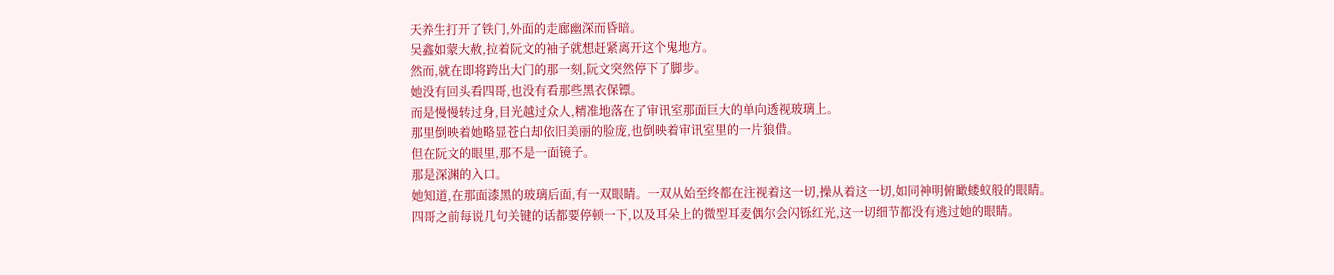天养生打开了铁门,外面的走廊幽深而昏暗。
吴鑫如蒙大赦,拉着阮文的袖子就想赶紧离开这个鬼地方。
然而,就在即将跨出大门的那一刻,阮文突然停下了脚步。
她没有回头看四哥,也没有看那些黑衣保镖。
而是慢慢转过身,目光越过众人,精准地落在了审讯室那面巨大的单向透视玻璃上。
那里倒映着她略显苍白却依旧美丽的脸庞,也倒映着审讯室里的一片狼借。
但在阮文的眼里,那不是一面镜子。
那是深渊的入口。
她知道,在那面漆黑的玻璃后面,有一双眼睛。一双从始至终都在注视着这一切,操从着这一切,如同神明俯瞰蝼蚁般的眼睛。
四哥之前每说几句关键的话都要停顿一下,以及耳朵上的微型耳麦偶尔会闪铄红光,这一切细节都没有逃过她的眼睛。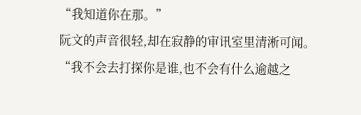“我知道你在那。”
阮文的声音很轻,却在寂静的审讯室里清淅可闻。
“我不会去打探你是谁,也不会有什么逾越之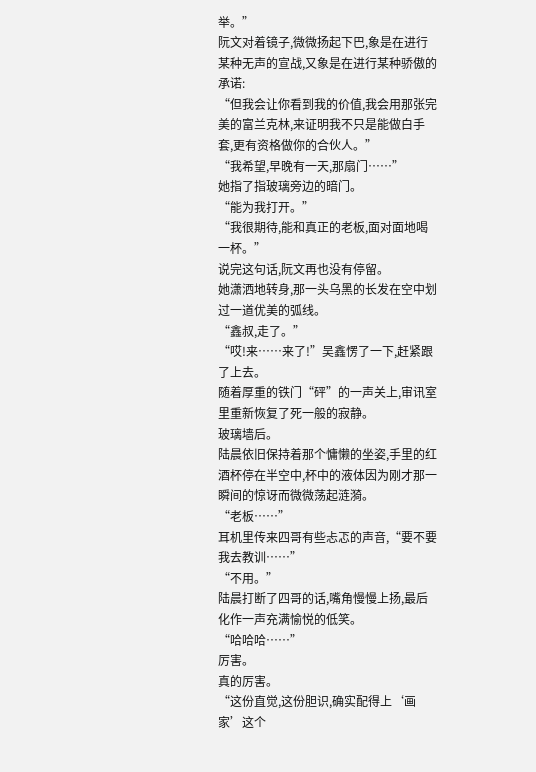举。”
阮文对着镜子,微微扬起下巴,象是在进行某种无声的宣战,又象是在进行某种骄傲的承诺:
“但我会让你看到我的价值,我会用那张完美的富兰克林,来证明我不只是能做白手套,更有资格做你的合伙人。”
“我希望,早晚有一天,那扇门……”
她指了指玻璃旁边的暗门。
“能为我打开。”
“我很期待,能和真正的老板,面对面地喝一杯。”
说完这句话,阮文再也没有停留。
她潇洒地转身,那一头乌黑的长发在空中划过一道优美的弧线。
“鑫叔,走了。”
“哎!来……来了!”吴鑫愣了一下,赶紧跟了上去。
随着厚重的铁门“砰”的一声关上,审讯室里重新恢复了死一般的寂静。
玻璃墙后。
陆晨依旧保持着那个慵懒的坐姿,手里的红酒杯停在半空中,杯中的液体因为刚才那一瞬间的惊讶而微微荡起涟漪。
“老板……”
耳机里传来四哥有些忐忑的声音,“要不要我去教训……”
“不用。”
陆晨打断了四哥的话,嘴角慢慢上扬,最后化作一声充满愉悦的低笑。
“哈哈哈……”
厉害。
真的厉害。
“这份直觉,这份胆识,确实配得上‘画家’这个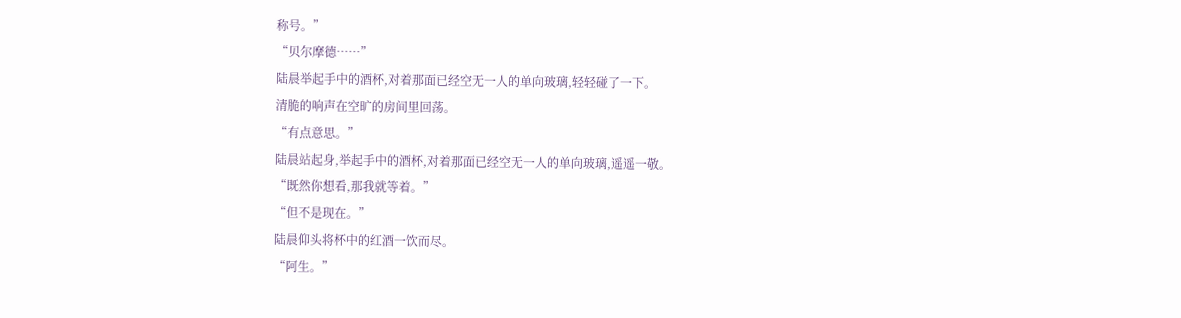称号。”
“贝尔摩德……”
陆晨举起手中的酒杯,对着那面已经空无一人的单向玻璃,轻轻碰了一下。
清脆的响声在空旷的房间里回荡。
“有点意思。”
陆晨站起身,举起手中的酒杯,对着那面已经空无一人的单向玻璃,遥遥一敬。
“既然你想看,那我就等着。”
“但不是现在。”
陆晨仰头将杯中的红酒一饮而尽。
“阿生。”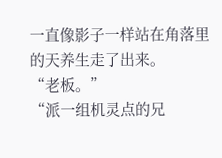一直像影子一样站在角落里的天养生走了出来。
“老板。”
“派一组机灵点的兄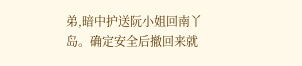弟,暗中护送阮小姐回南丫岛。确定安全后撤回来就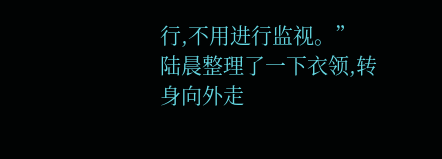行,不用进行监视。”
陆晨整理了一下衣领,转身向外走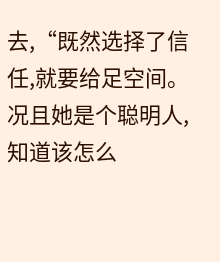去,“既然选择了信任,就要给足空间。况且她是个聪明人,知道该怎么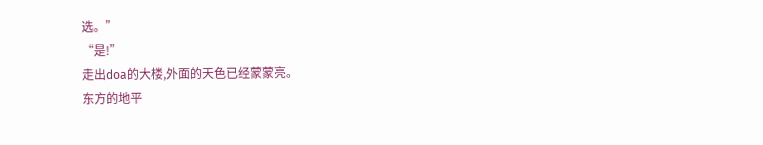选。”
“是!”
走出doa的大楼,外面的天色已经蒙蒙亮。
东方的地平